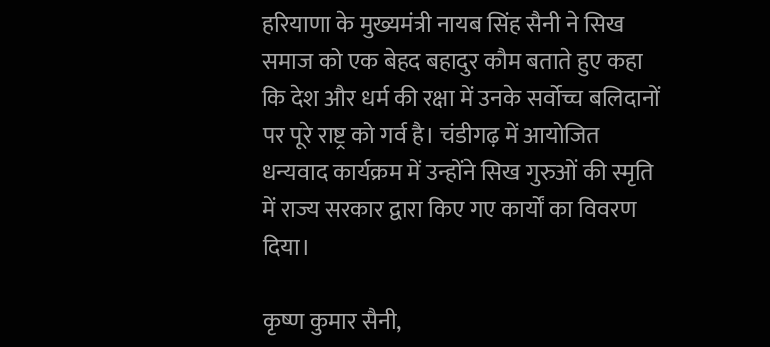हरियाणा के मुख्यमंत्री नायब सिंह सैनी ने सिख समाज को एक बेहद बहादुर कौम बताते हुए कहा कि देश और धर्म की रक्षा में उनके सर्वोच्च बलिदानों पर पूरे राष्ट्र को गर्व है। चंडीगढ़ में आयोजित धन्यवाद कार्यक्रम में उन्होंने सिख गुरुओं की स्मृति में राज्य सरकार द्वारा किए गए कार्यों का विवरण दिया।

कृष्ण कुमार सैनी,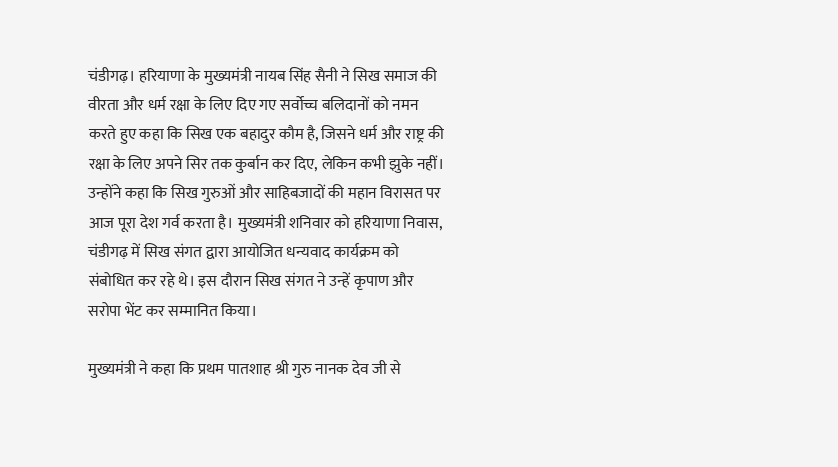चंडीगढ़। हरियाणा के मुख्यमंत्री नायब सिंह सैनी ने सिख समाज की वीरता और धर्म रक्षा के लिए दिए गए सर्वोच्च बलिदानों को नमन करते हुए कहा कि सिख एक बहादुर कौम है, जिसने धर्म और राष्ट्र की रक्षा के लिए अपने सिर तक कुर्बान कर दिए, लेकिन कभी झुके नहीं। उन्होंने कहा कि सिख गुरुओं और साहिबजादों की महान विरासत पर आज पूरा देश गर्व करता है। मुख्यमंत्री शनिवार को हरियाणा निवास, चंडीगढ़ में सिख संगत द्वारा आयोजित धन्यवाद कार्यक्रम को संबोधित कर रहे थे। इस दौरान सिख संगत ने उन्हें कृपाण और सरोपा भेंट कर सम्मानित किया।

मुख्यमंत्री ने कहा कि प्रथम पातशाह श्री गुरु नानक देव जी से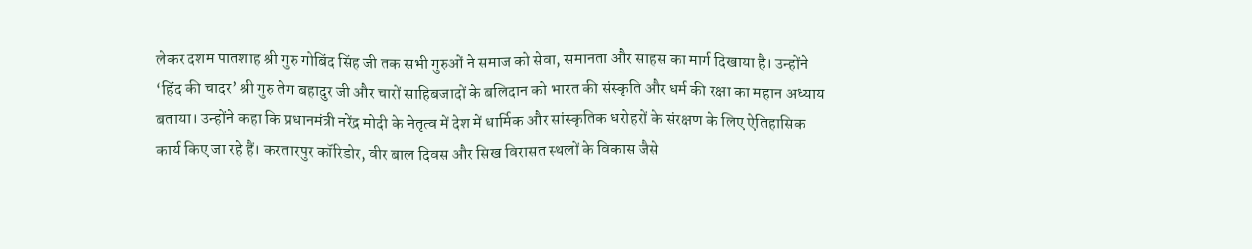लेकर दशम पातशाह श्री गुरु गोबिंद सिंह जी तक सभी गुरुओं ने समाज को सेवा, समानता और साहस का मार्ग दिखाया है। उन्होंने ‘हिंद की चादर’ श्री गुरु तेग बहादुर जी और चारों साहिबजादों के बलिदान को भारत की संस्कृति और धर्म की रक्षा का महान अध्याय बताया। उन्होंने कहा कि प्रधानमंत्री नरेंद्र मोदी के नेतृत्व में देश में धार्मिक और सांस्कृतिक धरोहरों के संरक्षण के लिए ऐतिहासिक कार्य किए जा रहे हैं। करतारपुर कॉरिडोर, वीर बाल दिवस और सिख विरासत स्थलों के विकास जैसे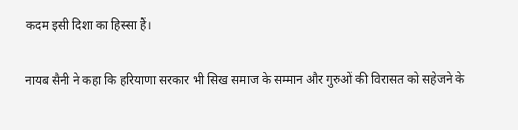कदम इसी दिशा का हिस्सा हैं।

नायब सैनी ने कहा कि हरियाणा सरकार भी सिख समाज के सम्मान और गुरुओं की विरासत को सहेजने के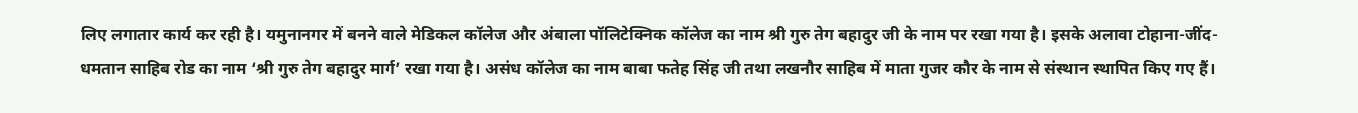लिए लगातार कार्य कर रही है। यमुनानगर में बनने वाले मेडिकल कॉलेज और अंबाला पॉलिटेक्निक कॉलेज का नाम श्री गुरु तेग बहादुर जी के नाम पर रखा गया है। इसके अलावा टोहाना-जींद-धमतान साहिब रोड का नाम ‘श्री गुरु तेग बहादुर मार्ग’ रखा गया है। असंध कॉलेज का नाम बाबा फतेह सिंह जी तथा लखनौर साहिब में माता गुजर कौर के नाम से संस्थान स्थापित किए गए हैं।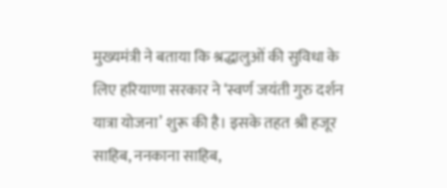मुख्यमंत्री ने बताया कि श्रद्धालुओं की सुविधा के लिए हरियाणा सरकार ने ‘स्वर्ण जयंती गुरु दर्शन यात्रा योजना’ शुरू की है। इसके तहत श्री हजूर साहिब, ननकाना साहिब,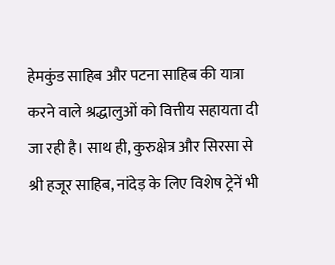हेमकुंड साहिब और पटना साहिब की यात्रा करने वाले श्रद्धालुओं को वित्तीय सहायता दी जा रही है। साथ ही, कुरुक्षेत्र और सिरसा से श्री हजूर साहिब, नांदेड़ के लिए विशेष ट्रेनें भी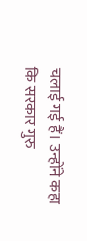चलाई गई हैं। उन्होंने कहा कि सरकार गुरु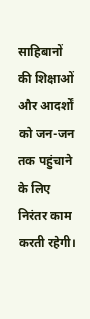साहिबानों की शिक्षाओं और आदर्शों को जन-जन तक पहुंचाने के लिए निरंतर काम करती रहेगी।